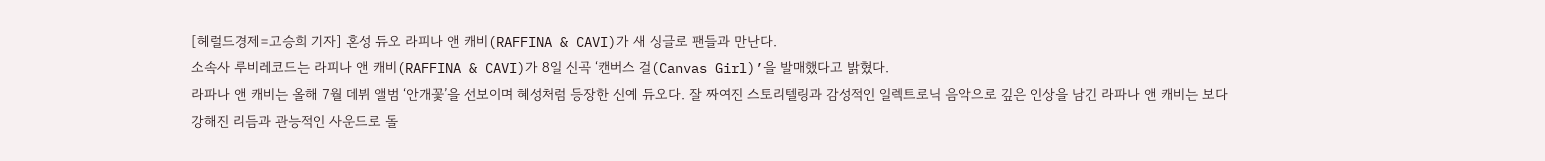[헤럴드경제=고승희 기자] 혼성 듀오 라피나 앤 캐비(RAFFINA & CAVI)가 새 싱글로 팬들과 만난다.
소속사 루비레코드는 라피나 앤 캐비(RAFFINA & CAVI)가 8일 신곡 ‘캔버스 걸(Canvas Girl)’을 발매했다고 밝혔다.
라파나 앤 캐비는 올해 7월 데뷔 앨범 ‘안개꽃’을 선보이며 혜성처럼 등장한 신예 듀오다. 잘 짜여진 스토리텔링과 감성적인 일렉트로닉 음악으로 깊은 인상을 남긴 라파나 앤 캐비는 보다 강해진 리듬과 관능적인 사운드로 돌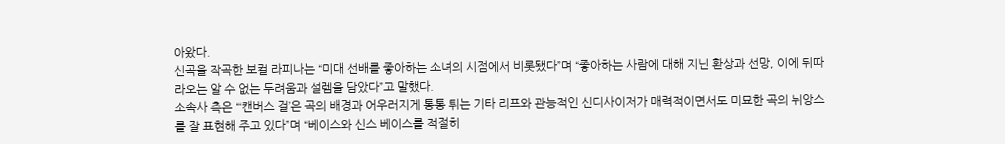아왔다.
신곡을 작곡한 보컬 라피나는 “미대 선배를 좋아하는 소녀의 시점에서 비롯됐다”며 “좋아하는 사람에 대해 지닌 환상과 선망, 이에 뒤따라오는 알 수 없는 두려움과 설렘을 담았다”고 말했다.
소속사 측은 “‘캔버스 걸’은 곡의 배경과 어우러지게 통통 튀는 기타 리프와 관능적인 신디사이저가 매력적이면서도 미묘한 곡의 뉘앙스를 잘 표현해 주고 있다”며 “베이스와 신스 베이스를 적절히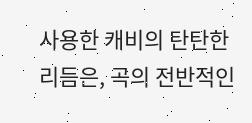사용한 캐비의 탄탄한 리듬은, 곡의 전반적인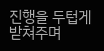진행을 두텁게 받쳐주며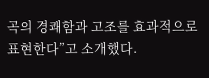곡의 경쾌함과 고조를 효과적으로 표현한다”고 소개했다.